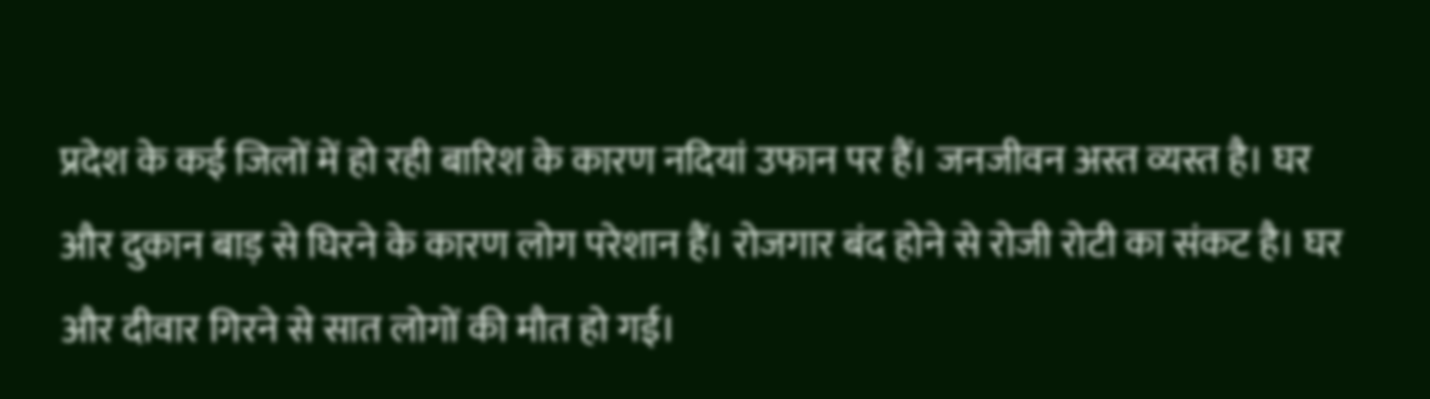प्रदेश के कई जिलों में हो रही बारिश के कारण नदियां उफान पर हैं। जनजीवन अस्त व्यस्त है। घर और दुकान बाड़ से घिरने के कारण लोग परेशान हैं। रोजगार बंद होने से रोजी रोटी का संकट है। घर और दीवार गिरने से सात लोगों की मौत हो गई।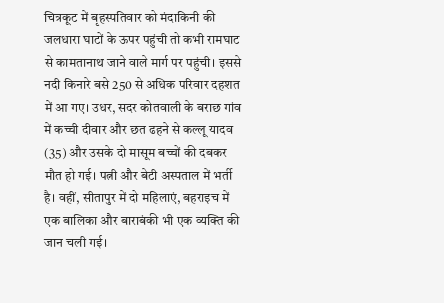चित्रकूट में बृहस्पतिवार को मंदाकिनी की जलधारा घाटों के ऊपर पहुंची तो कभी रामघाट से कामतानाथ जाने वाले मार्ग पर पहुंची। इससे नदी किनारे बसे 250 से अधिक परिवार दहशत में आ गए। उधर, सदर कोतवाली के बराछ गांव में कच्ची दीवार और छत ढहने से कल्लू यादव (35) और उसके दो मासूम बच्चों की दबकर मौत हो गई। पत्नी और बेटी अस्पताल में भर्ती है। वहीं, सीतापुर में दो महिलाएं, बहराइच में एक बालिका और बाराबंकी भी एक व्यक्ति की जान चली गई।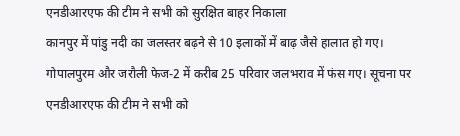एनडीआरएफ की टीम ने सभी को सुरक्षित बाहर निकाला
कानपुर में पांडु नदी का जलस्तर बढ़ने से 10 इलाकों में बाढ़ जैसे हालात हो गए। गोपालपुरम और जरौली फेज-2 में करीब 25 परिवार जलभराव में फंस गए। सूचना पर एनडीआरएफ की टीम ने सभी को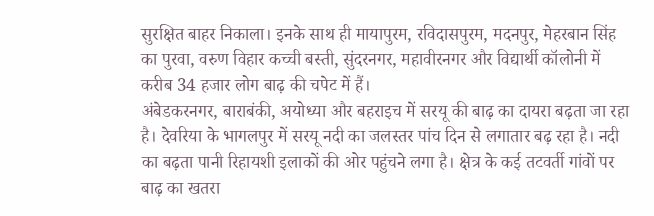सुरक्षित बाहर निकाला। इनके साथ ही मायापुरम, रविदासपुरम, मदनपुर, मेहरबान सिंह का पुरवा, वरुण विहार कच्ची बस्ती, सुंदरनगर, महावीरनगर और विद्यार्थी कॉलोनी में करीब 34 हजार लोग बाढ़ की चपेट में हैं।
अंबेडकरनगर, बाराबंकी, अयोध्या और बहराइच में सरयू की बाढ़ का दायरा बढ़ता जा रहा है। देवरिया के भागलपुर में सरयू नदी का जलस्तर पांच दिन से लगातार बढ़ रहा है। नदी का बढ़ता पानी रिहायशी इलाकों की ओर पहुंचने लगा है। क्षेत्र के कई तटवर्ती गांवों पर बाढ़ का खतरा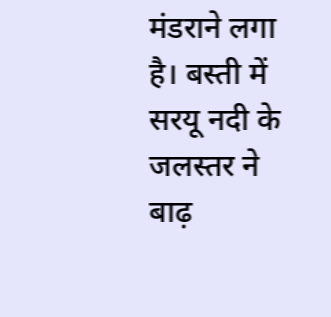मंडराने लगा है। बस्ती में सरयू नदी के जलस्तर ने बाढ़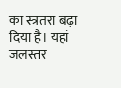का स्त्रतरा बढ़ा दिया है। यहां जलस्तर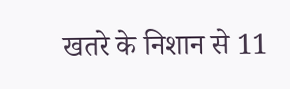खतरे के निशान से 11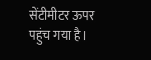सेंटीमीटर ऊपर पहुंच गया है।